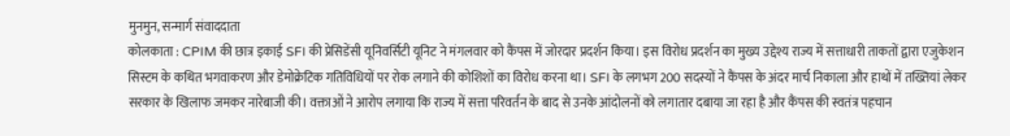मुनमुन, सन्मार्ग संवाददाता
कोलकाता : CPIM की छात्र इकाई SFI की प्रेसिडेंसी यूनिवर्सिटी यूनिट ने मंगलवार को कैंपस में जोरदार प्रदर्शन किया। इस विरोध प्रदर्शन का मुख्य उद्देश्य राज्य में सत्ताधारी ताकतों द्वारा एजुकेशन सिस्टम के कथित भगवाकरण और डेमोक्रेटिक गतिविधियों पर रोक लगाने की कोशिशों का विरोध करना था। SFI के लगभग 200 सदस्यों ने कैंपस के अंदर मार्च निकाला और हाथों में तख्तियां लेकर सरकार के खिलाफ जमकर नारेबाजी की। वक्ताओं ने आरोप लगाया कि राज्य में सत्ता परिवर्तन के बाद से उनके आंदोलनों को लगातार दबाया जा रहा है और कैंपस की स्वतंत्र पहचान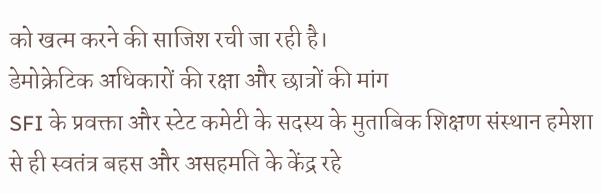को खत्म करने की साजिश रची जा रही है।
डेमोक्रेटिक अधिकारों की रक्षा और छात्रों की मांग
SFI के प्रवक्ता और स्टेट कमेटी के सदस्य के मुताबिक शिक्षण संस्थान हमेशा से ही स्वतंत्र बहस और असहमति के केंद्र रहे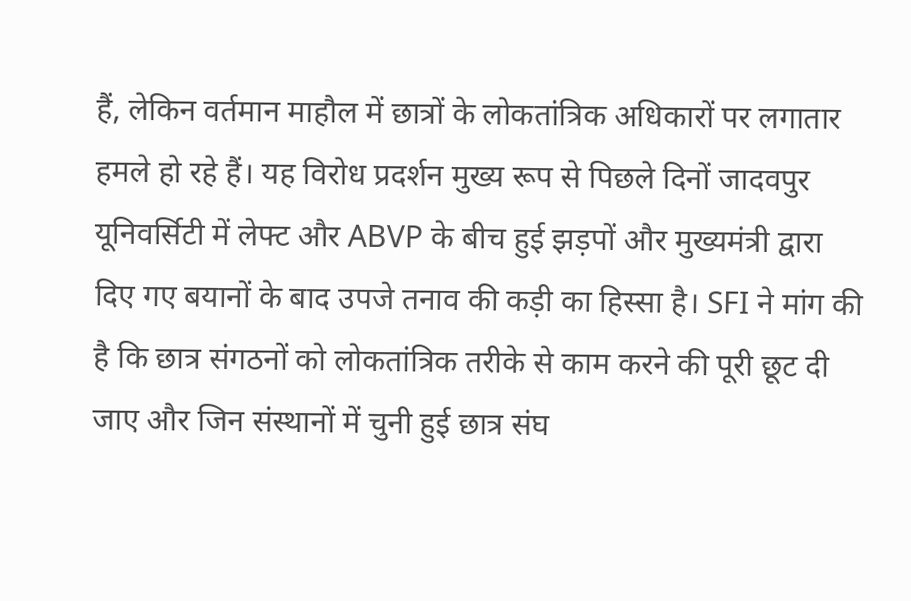हैं, लेकिन वर्तमान माहौल में छात्रों के लोकतांत्रिक अधिकारों पर लगातार हमले हो रहे हैं। यह विरोध प्रदर्शन मुख्य रूप से पिछले दिनों जादवपुर यूनिवर्सिटी में लेफ्ट और ABVP के बीच हुई झड़पों और मुख्यमंत्री द्वारा दिए गए बयानों के बाद उपजे तनाव की कड़ी का हिस्सा है। SFI ने मांग की है कि छात्र संगठनों को लोकतांत्रिक तरीके से काम करने की पूरी छूट दी जाए और जिन संस्थानों में चुनी हुई छात्र संघ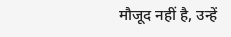मौजूद नहीं है, उन्हें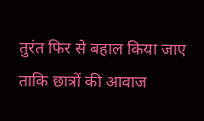तुरंत फिर से बहाल किया जाए ताकि छात्रों की आवाज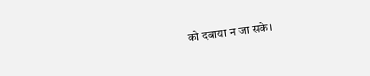को दबाया न जा सके।